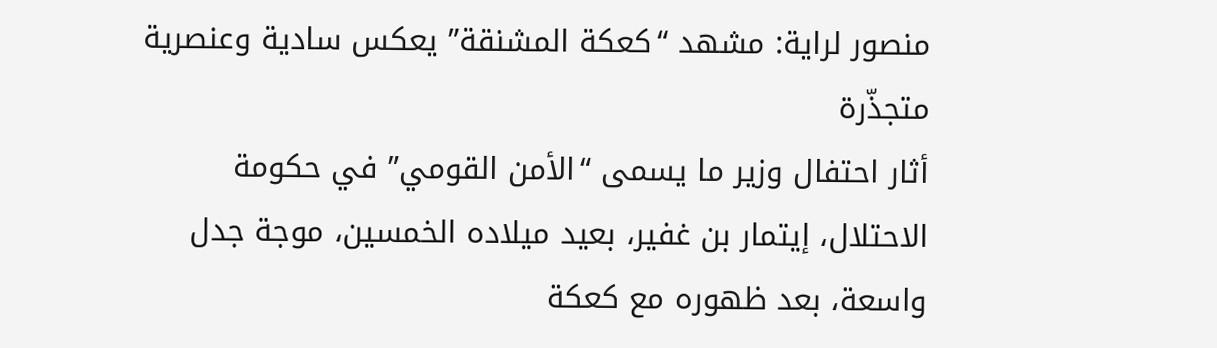منصور لراية: مشهد “كعكة المشنقة” يعكس سادية وعنصرية متجذّرة
أثار احتفال وزير ما يسمى “الأمن القومي” في حكومة الاحتلال، إيتمار بن غفير، بعيد ميلاده الخمسين، موجة جدل واسعة، بعد ظهوره مع كعكة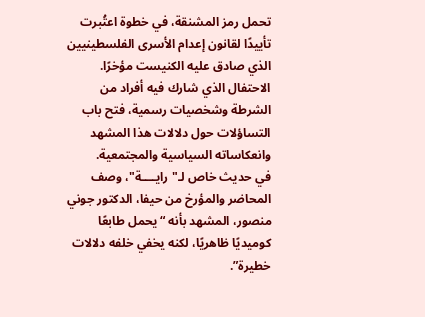تحمل رمز المشنقة، في خطوة اعتُبرت تأييدًا لقانون إعدام الأسرى الفلسطينيين الذي صادق عليه الكنيست مؤخرًا. الاحتفال الذي شارك فيه أفراد من الشرطة وشخصيات رسمية، فتح باب التساؤلات حول دلالات هذا المشهد وانعكاساته السياسية والمجتمعية.
في حديث خاص لـ"رايــــة"، وصف المحاضر والمؤرخ من حيفا، الدكتور جوني منصور، المشهد بأنه “يحمل طابعًا كوميديًا ظاهريًا، لكنه يخفي خلفه دلالات خطيرة”.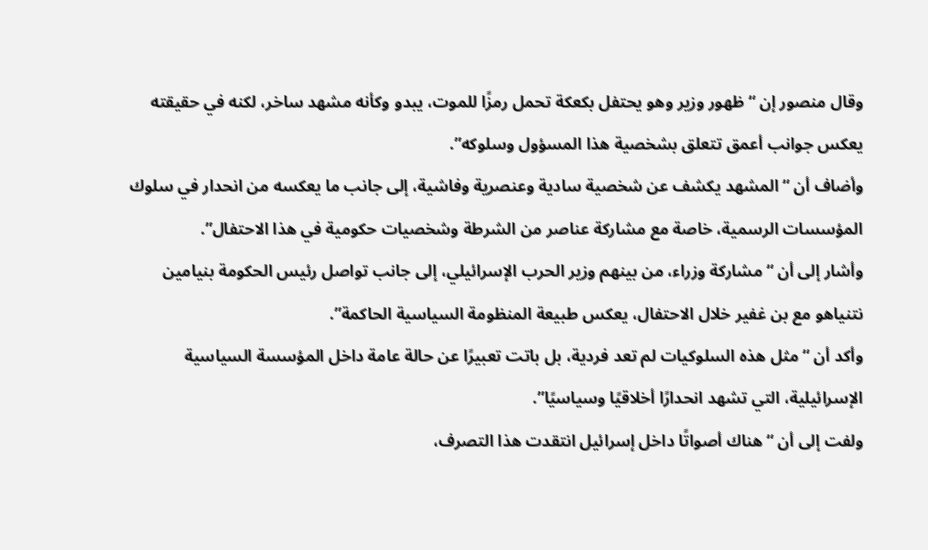وقال منصور إن “ظهور وزير وهو يحتفل بكعكة تحمل رمزًا للموت، يبدو وكأنه مشهد ساخر، لكنه في حقيقته يعكس جوانب أعمق تتعلق بشخصية هذا المسؤول وسلوكه”.
وأضاف أن “المشهد يكشف عن شخصية سادية وعنصرية وفاشية، إلى جانب ما يعكسه من انحدار في سلوك المؤسسات الرسمية، خاصة مع مشاركة عناصر من الشرطة وشخصيات حكومية في هذا الاحتفال”.
وأشار إلى أن “مشاركة وزراء، من بينهم وزير الحرب الإسرائيلي، إلى جانب تواصل رئيس الحكومة بنيامين نتنياهو مع بن غفير خلال الاحتفال، يعكس طبيعة المنظومة السياسية الحاكمة”.
وأكد أن “مثل هذه السلوكيات لم تعد فردية، بل باتت تعبيرًا عن حالة عامة داخل المؤسسة السياسية الإسرائيلية، التي تشهد انحدارًا أخلاقيًا وسياسيًا”.
ولفت إلى أن “هناك أصواتًا داخل إسرائيل انتقدت هذا التصرف،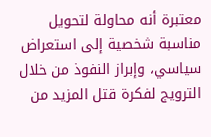معتبرة أنه محاولة لتحويل مناسبة شخصية إلى استعراض سياسي، وإبراز النفوذ من خلال الترويج لفكرة قتل المزيد من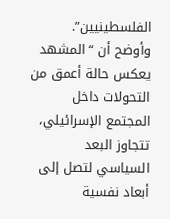الفلسطينيين”.
وأوضح أن “المشهد يعكس حالة أعمق من التحولات داخل المجتمع الإسرائيلي، تتجاوز البعد السياسي لتصل إلى أبعاد نفسية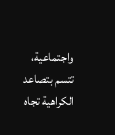واجتماعية، تتسم بتصاعد الكراهية تجاه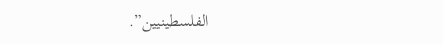الفلسطينيين”.